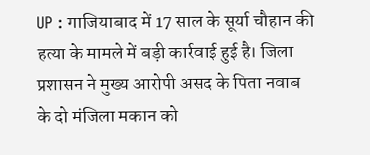UP : गाजियाबाद में 17 साल के सूर्या चौहान की हत्या के मामले में बड़ी कार्रवाई हुई है। जिला प्रशासन ने मुख्य आरोपी असद के पिता नवाब के दो मंजिला मकान को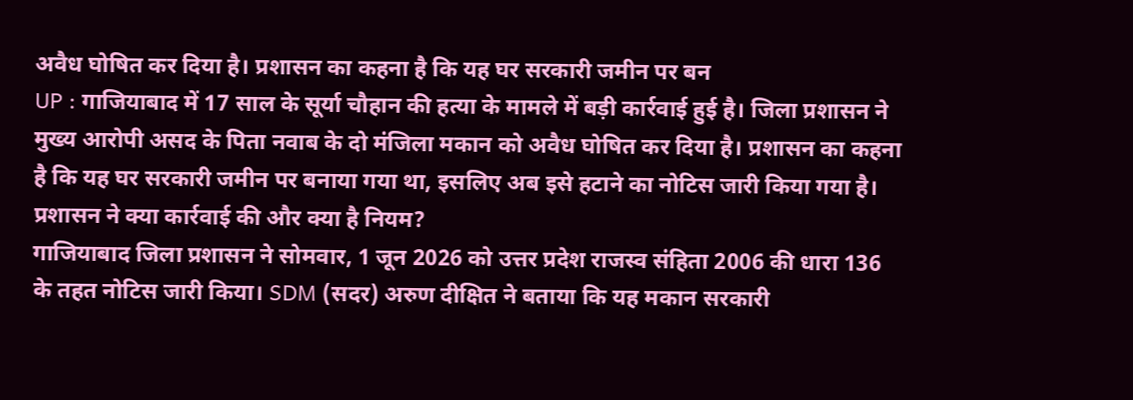अवैध घोषित कर दिया है। प्रशासन का कहना है कि यह घर सरकारी जमीन पर बन
UP : गाजियाबाद में 17 साल के सूर्या चौहान की हत्या के मामले में बड़ी कार्रवाई हुई है। जिला प्रशासन ने मुख्य आरोपी असद के पिता नवाब के दो मंजिला मकान को अवैध घोषित कर दिया है। प्रशासन का कहना है कि यह घर सरकारी जमीन पर बनाया गया था, इसलिए अब इसे हटाने का नोटिस जारी किया गया है।
प्रशासन ने क्या कार्रवाई की और क्या है नियम?
गाजियाबाद जिला प्रशासन ने सोमवार, 1 जून 2026 को उत्तर प्रदेश राजस्व संहिता 2006 की धारा 136 के तहत नोटिस जारी किया। SDM (सदर) अरुण दीक्षित ने बताया कि यह मकान सरकारी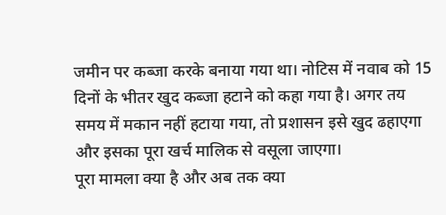जमीन पर कब्जा करके बनाया गया था। नोटिस में नवाब को 15 दिनों के भीतर खुद कब्जा हटाने को कहा गया है। अगर तय समय में मकान नहीं हटाया गया, तो प्रशासन इसे खुद ढहाएगा और इसका पूरा खर्च मालिक से वसूला जाएगा।
पूरा मामला क्या है और अब तक क्या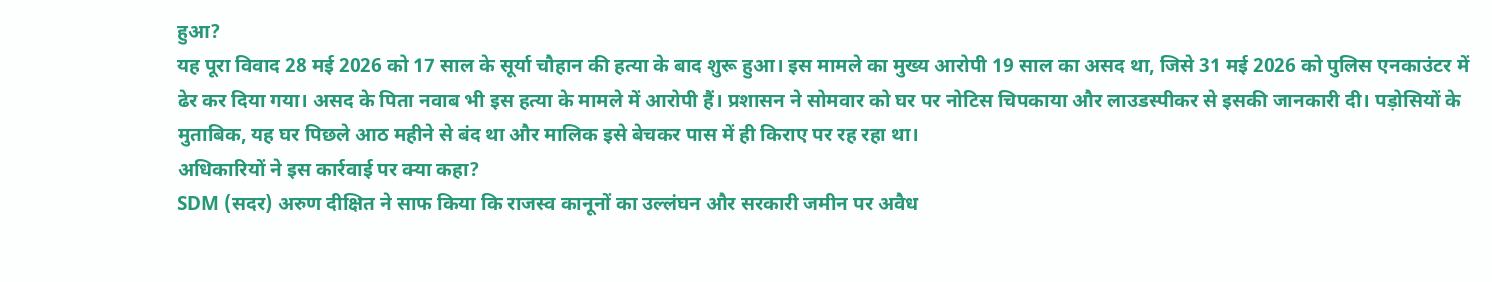हुआ?
यह पूरा विवाद 28 मई 2026 को 17 साल के सूर्या चौहान की हत्या के बाद शुरू हुआ। इस मामले का मुख्य आरोपी 19 साल का असद था, जिसे 31 मई 2026 को पुलिस एनकाउंटर में ढेर कर दिया गया। असद के पिता नवाब भी इस हत्या के मामले में आरोपी हैं। प्रशासन ने सोमवार को घर पर नोटिस चिपकाया और लाउडस्पीकर से इसकी जानकारी दी। पड़ोसियों के मुताबिक, यह घर पिछले आठ महीने से बंद था और मालिक इसे बेचकर पास में ही किराए पर रह रहा था।
अधिकारियों ने इस कार्रवाई पर क्या कहा?
SDM (सदर) अरुण दीक्षित ने साफ किया कि राजस्व कानूनों का उल्लंघन और सरकारी जमीन पर अवैध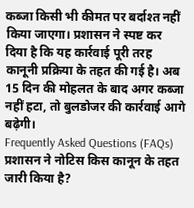कब्जा किसी भी कीमत पर बर्दाश्त नहीं किया जाएगा। प्रशासन ने स्पष्ट कर दिया है कि यह कार्रवाई पूरी तरह कानूनी प्रक्रिया के तहत की गई है। अब 15 दिन की मोहलत के बाद अगर कब्जा नहीं हटा, तो बुलडोजर की कार्रवाई आगे बढ़ेगी।
Frequently Asked Questions (FAQs)
प्रशासन ने नोटिस किस कानून के तहत जारी किया है?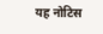यह नोटिस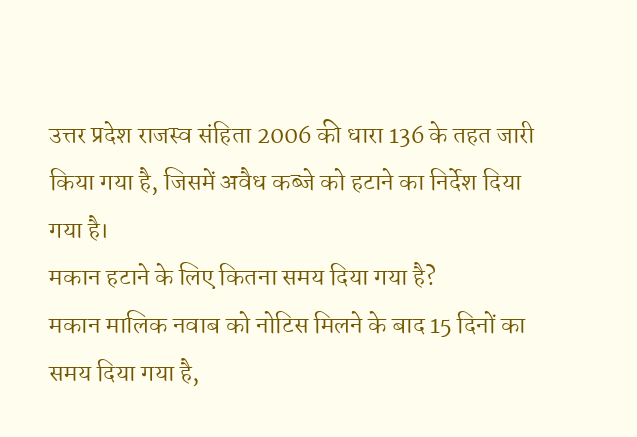उत्तर प्रदेश राजस्व संहिता 2006 की धारा 136 के तहत जारी किया गया है, जिसमें अवैध कब्जे को हटाने का निर्देश दिया गया है।
मकान हटाने के लिए कितना समय दिया गया है?
मकान मालिक नवाब को नोटिस मिलने के बाद 15 दिनों का समय दिया गया है,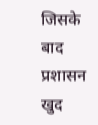जिसके बाद प्रशासन खुद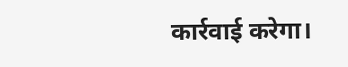कार्रवाई करेगा।